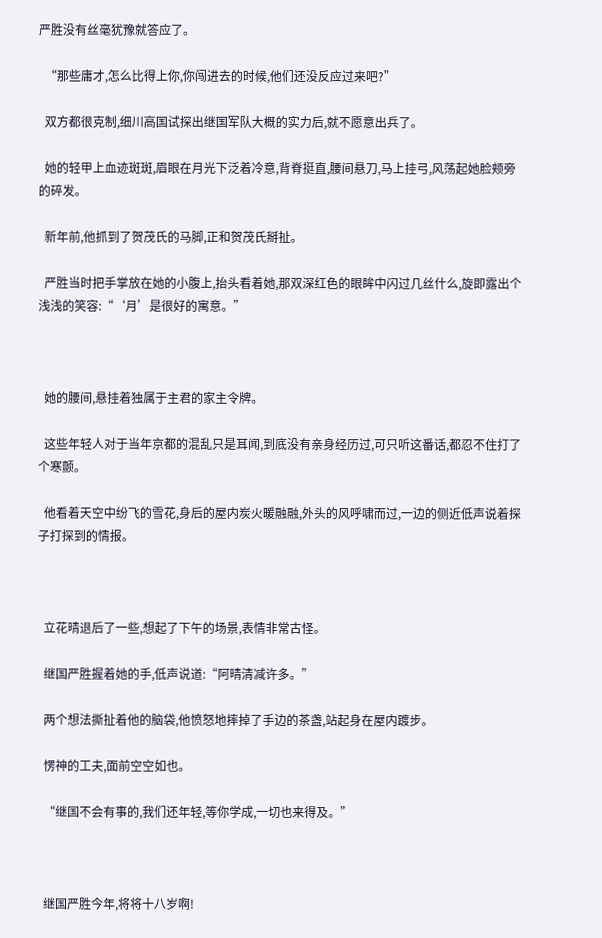严胜没有丝毫犹豫就答应了。

  “那些庸才,怎么比得上你,你闯进去的时候,他们还没反应过来吧?”

  双方都很克制,细川高国试探出继国军队大概的实力后,就不愿意出兵了。

  她的轻甲上血迹斑斑,眉眼在月光下泛着冷意,背脊挺直,腰间悬刀,马上挂弓,风荡起她脸颊旁的碎发。

  新年前,他抓到了贺茂氏的马脚,正和贺茂氏掰扯。

  严胜当时把手掌放在她的小腹上,抬头看着她,那双深红色的眼眸中闪过几丝什么,旋即露出个浅浅的笑容:“‘月’是很好的寓意。”



  她的腰间,悬挂着独属于主君的家主令牌。

  这些年轻人对于当年京都的混乱只是耳闻,到底没有亲身经历过,可只听这番话,都忍不住打了个寒颤。

  他看着天空中纷飞的雪花,身后的屋内炭火暖融融,外头的风呼啸而过,一边的侧近低声说着探子打探到的情报。



  立花晴退后了一些,想起了下午的场景,表情非常古怪。

  继国严胜握着她的手,低声说道:“阿晴清减许多。”

  两个想法撕扯着他的脑袋,他愤怒地摔掉了手边的茶盏,站起身在屋内踱步。

  愣神的工夫,面前空空如也。

  “继国不会有事的,我们还年轻,等你学成,一切也来得及。”



  继国严胜今年,将将十八岁啊!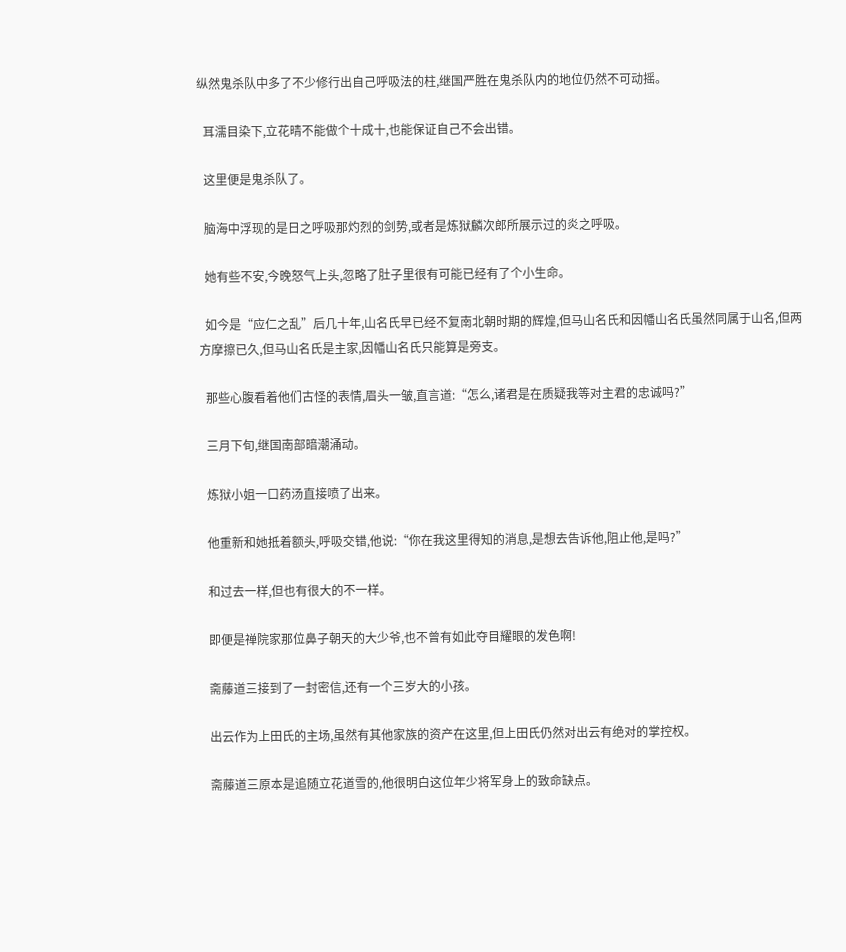纵然鬼杀队中多了不少修行出自己呼吸法的柱,继国严胜在鬼杀队内的地位仍然不可动摇。

  耳濡目染下,立花晴不能做个十成十,也能保证自己不会出错。

  这里便是鬼杀队了。

  脑海中浮现的是日之呼吸那灼烈的剑势,或者是炼狱麟次郎所展示过的炎之呼吸。

  她有些不安,今晚怒气上头,忽略了肚子里很有可能已经有了个小生命。

  如今是“应仁之乱”后几十年,山名氏早已经不复南北朝时期的辉煌,但马山名氏和因幡山名氏虽然同属于山名,但两方摩擦已久,但马山名氏是主家,因幡山名氏只能算是旁支。

  那些心腹看着他们古怪的表情,眉头一皱,直言道:“怎么,诸君是在质疑我等对主君的忠诚吗?”

  三月下旬,继国南部暗潮涌动。

  炼狱小姐一口药汤直接喷了出来。

  他重新和她抵着额头,呼吸交错,他说:“你在我这里得知的消息,是想去告诉他,阻止他,是吗?”

  和过去一样,但也有很大的不一样。

  即便是禅院家那位鼻子朝天的大少爷,也不曾有如此夺目耀眼的发色啊!

  斋藤道三接到了一封密信,还有一个三岁大的小孩。

  出云作为上田氏的主场,虽然有其他家族的资产在这里,但上田氏仍然对出云有绝对的掌控权。

  斋藤道三原本是追随立花道雪的,他很明白这位年少将军身上的致命缺点。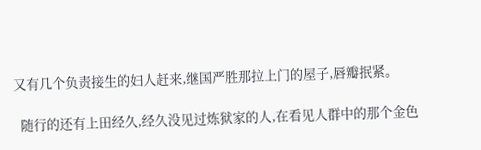又有几个负责接生的妇人赶来,继国严胜那拉上门的屋子,唇瓣抿紧。

  随行的还有上田经久,经久没见过炼狱家的人,在看见人群中的那个金色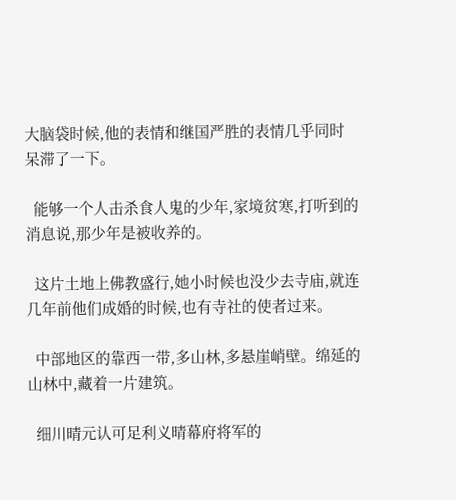大脑袋时候,他的表情和继国严胜的表情几乎同时呆滞了一下。

  能够一个人击杀食人鬼的少年,家境贫寒,打听到的消息说,那少年是被收养的。

  这片土地上佛教盛行,她小时候也没少去寺庙,就连几年前他们成婚的时候,也有寺社的使者过来。

  中部地区的靠西一带,多山林,多悬崖峭壁。绵延的山林中,藏着一片建筑。

  细川晴元认可足利义晴幕府将军的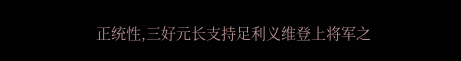正统性,三好元长支持足利义维登上将军之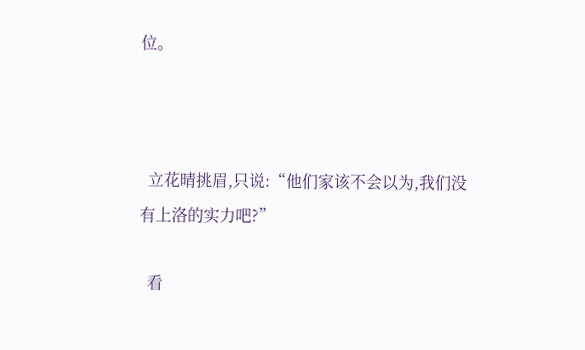位。



  立花晴挑眉,只说:“他们家该不会以为,我们没有上洛的实力吧?”

  看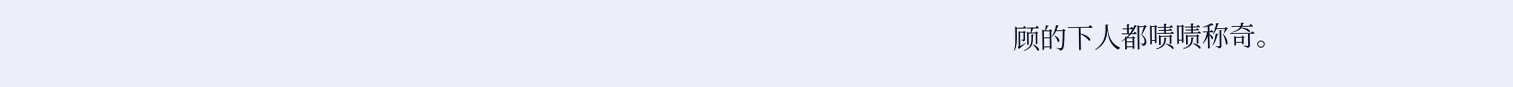顾的下人都啧啧称奇。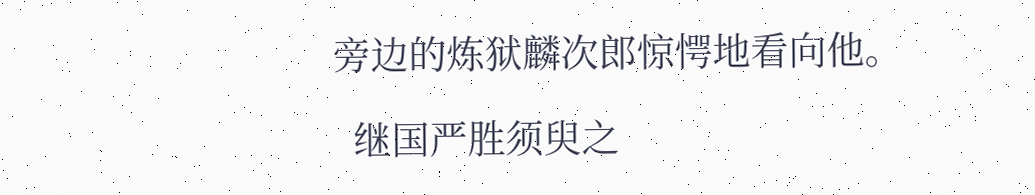旁边的炼狱麟次郎惊愕地看向他。

  继国严胜须臾之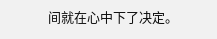间就在心中下了决定。